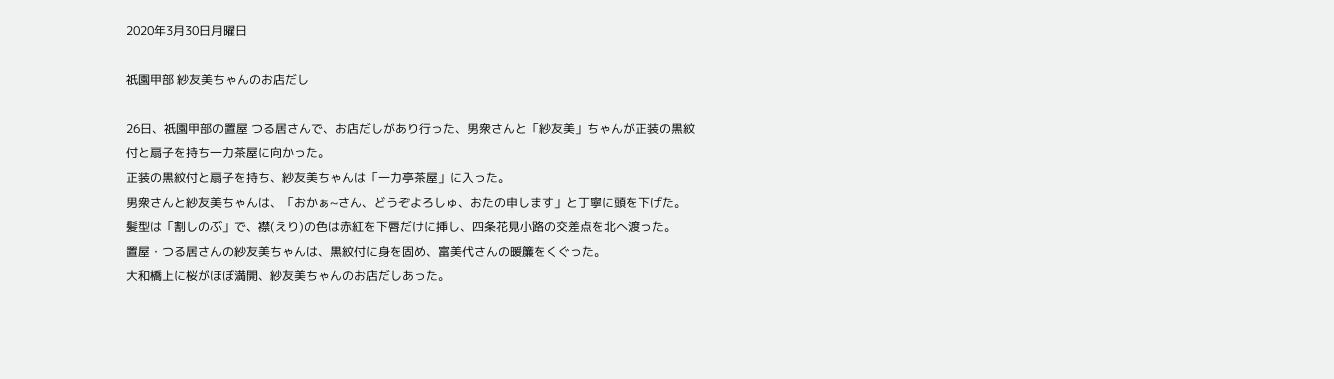2020年3月30日月曜日

祇園甲部 紗友美ちゃんのお店だし

26日、祇園甲部の置屋 つる居さんで、お店だしがあり行った、男衆さんと「紗友美」ちゃんが正装の黒紋付と扇子を持ち一力茶屋に向かった。
正装の黒紋付と扇子を持ち、紗友美ちゃんは「一力亭茶屋」に入った。
男衆さんと紗友美ちゃんは、「おかぁ~さん、どうぞよろしゅ、おたの申します」と丁寧に頭を下げた。
髪型は「割しのぶ」で、襟(えり)の色は赤紅を下唇だけに挿し、四条花見小路の交差点を北へ渡った。
置屋・つる居さんの紗友美ちゃんは、黒紋付に身を固め、富美代さんの暖簾をくぐった。
大和橋上に桜がほぼ満開、紗友美ちゃんのお店だしあった。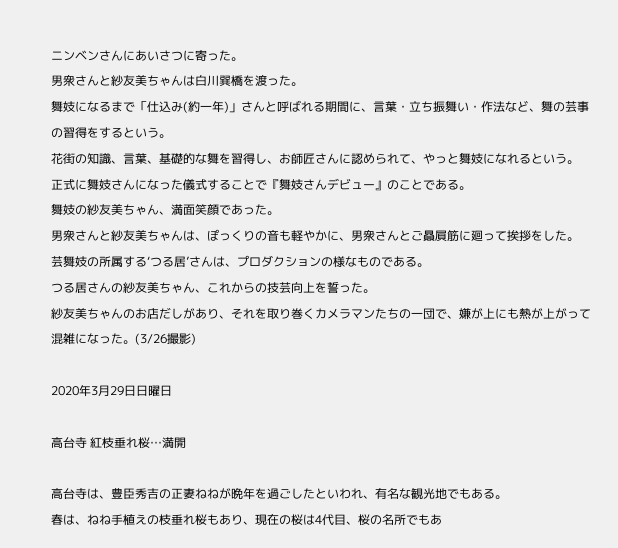ニンベンさんにあいさつに寄った。
男衆さんと紗友美ちゃんは白川巽橋を渡った。
舞妓になるまで「仕込み(約一年)」さんと呼ばれる期間に、言葉・立ち振舞い・作法など、舞の芸事の習得をするという。
花街の知識、言葉、基礎的な舞を習得し、お師匠さんに認められて、やっと舞妓になれるという。
正式に舞妓さんになった儀式することで『舞妓さんデビュー』のことである。
舞妓の紗友美ちゃん、満面笑顔であった。
男衆さんと紗友美ちゃんは、ぽっくりの音も軽やかに、男衆さんとご贔屓筋に廻って挨拶をした。
芸舞妓の所属する‘つる居’さんは、プロダクションの様なものである。
つる居さんの紗友美ちゃん、これからの技芸向上を誓った。
紗友美ちゃんのお店だしがあり、それを取り巻くカメラマンたちの一団で、嫌が上にも熱が上がって混雑になった。(3/26撮影)

2020年3月29日日曜日

高台寺 紅枝垂れ桜…満開

高台寺は、豊臣秀吉の正妻ねねが晩年を過ごしたといわれ、有名な観光地でもある。
春は、ねね手植えの枝垂れ桜もあり、現在の桜は4代目、桜の名所でもあ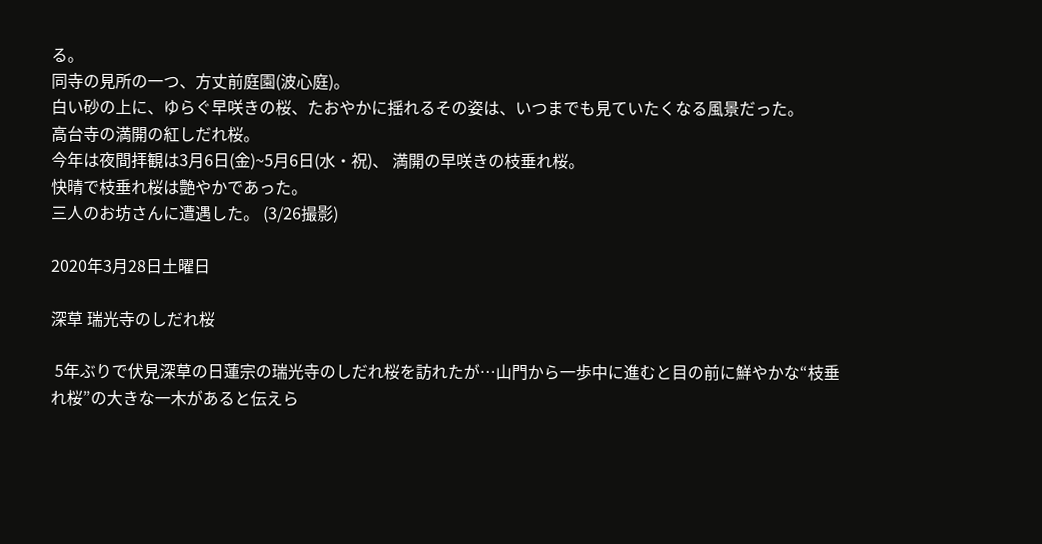る。
同寺の見所の一つ、方丈前庭園(波心庭)。
白い砂の上に、ゆらぐ早咲きの桜、たおやかに揺れるその姿は、いつまでも見ていたくなる風景だった。
高台寺の満開の紅しだれ桜。
今年は夜間拝観は3月6日(金)~5月6日(水・祝)、 満開の早咲きの枝垂れ桜。
快晴で枝垂れ桜は艶やかであった。
三人のお坊さんに遭遇した。 (3/26撮影)

2020年3月28日土曜日

深草 瑞光寺のしだれ桜

 5年ぶりで伏見深草の日蓮宗の瑞光寺のしだれ桜を訪れたが…山門から一歩中に進むと目の前に鮮やかな“枝垂れ桜”の大きな一木があると伝えら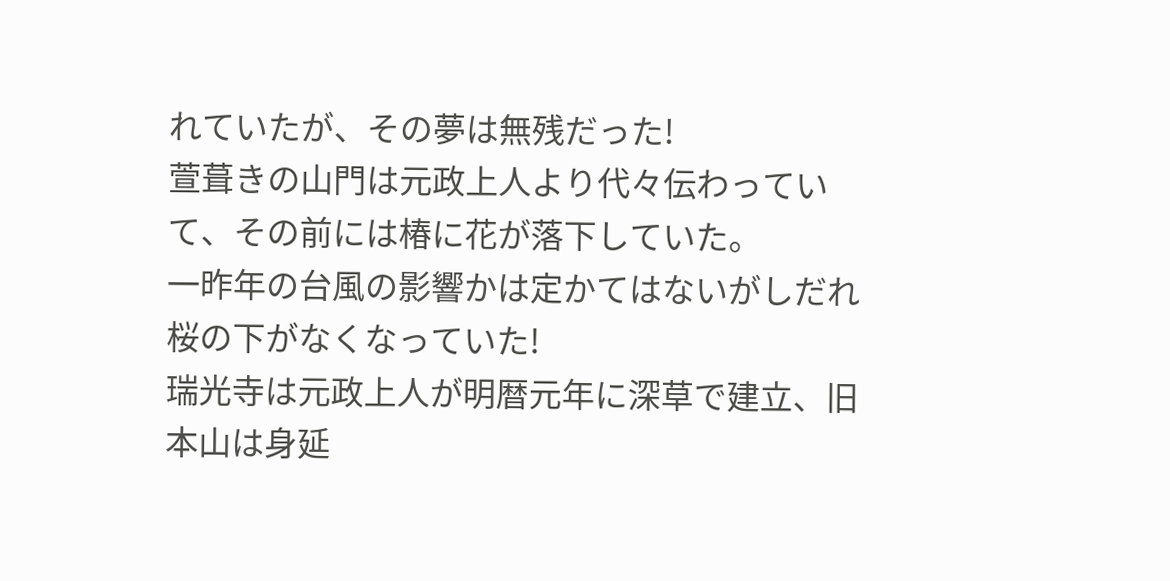れていたが、その夢は無残だった!
萱葺きの山門は元政上人より代々伝わっていて、その前には椿に花が落下していた。
一昨年の台風の影響かは定かてはないがしだれ桜の下がなくなっていた!
瑞光寺は元政上人が明暦元年に深草で建立、旧本山は身延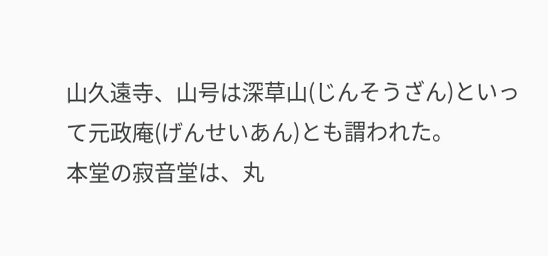山久遠寺、山号は深草山(じんそうざん)といって元政庵(げんせいあん)とも謂われた。
本堂の寂音堂は、丸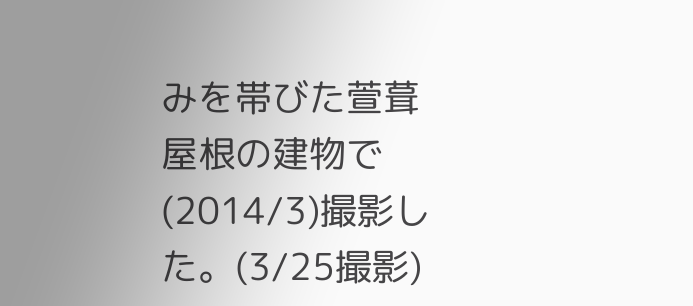みを帯びた萱葺屋根の建物で(2014/3)撮影した。(3/25撮影)